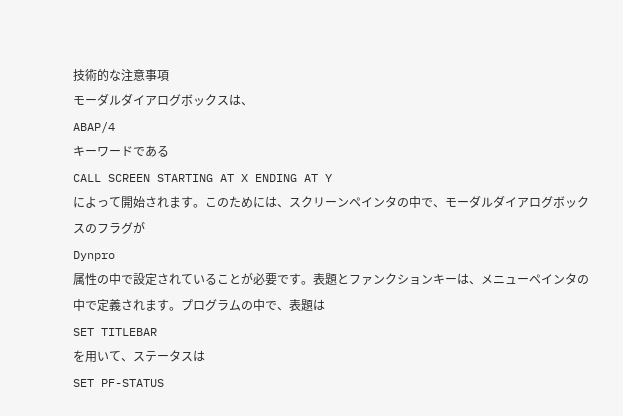技術的な注意事項
モーダルダイアログボックスは、
ABAP/4
キーワードである
CALL SCREEN STARTING AT X ENDING AT Y
によって開始されます。このためには、スクリーンペインタの中で、モーダルダイアログボックスのフラグが
Dynpro
属性の中で設定されていることが必要です。表題とファンクションキーは、メニューペインタの中で定義されます。プログラムの中で、表題は
SET TITLEBAR
を用いて、ステータスは
SET PF-STATUS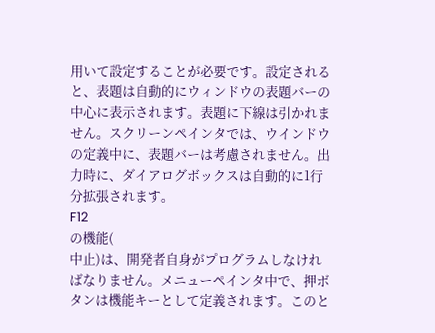用いて設定することが必要です。設定されると、表題は自動的にウィンドウの表題バーの中心に表示されます。表題に下線は引かれません。スクリーンペインタでは、ウインドウの定義中に、表題バーは考慮されません。出力時に、ダイアログボックスは自動的に1行分拡張されます。
F12
の機能(
中止)は、開発者自身がプログラムしなければなりません。メニューペインタ中で、押ボタンは機能キーとして定義されます。このと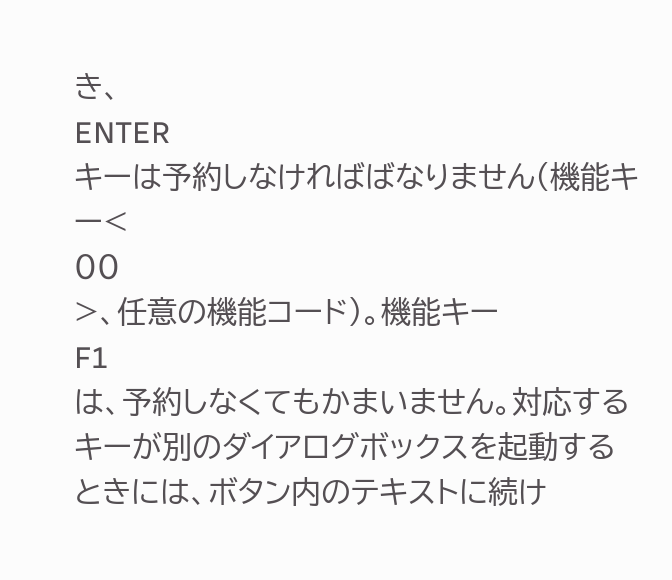き、
ENTER
キーは予約しなければばなりません(機能キー<
00
>、任意の機能コード)。機能キー
F1
は、予約しなくてもかまいません。対応するキーが別のダイアログボックスを起動するときには、ボタン内のテキストに続け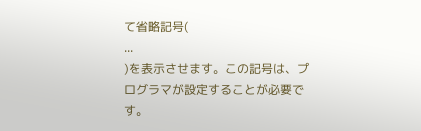て省略記号(
...
)を表示させます。この記号は、プログラマが設定することが必要です。